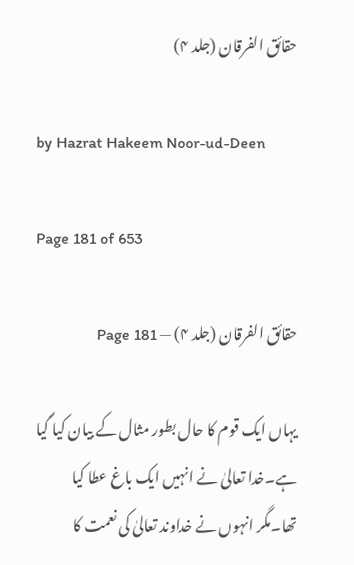حقائق الفرقان (جلد ۴)

by Hazrat Hakeem Noor-ud-Deen

Page 181 of 653

حقائق الفرقان (جلد ۴) — Page 181

یہاں ایک قوم کا حال بطور مثال کے بیان کیا گیا ہے۔خدا تعالیٰ نے انہیں ایک باغ عطا کیا تھا۔مگر انہوں نے خداوند تعالیٰ کی نعمت کا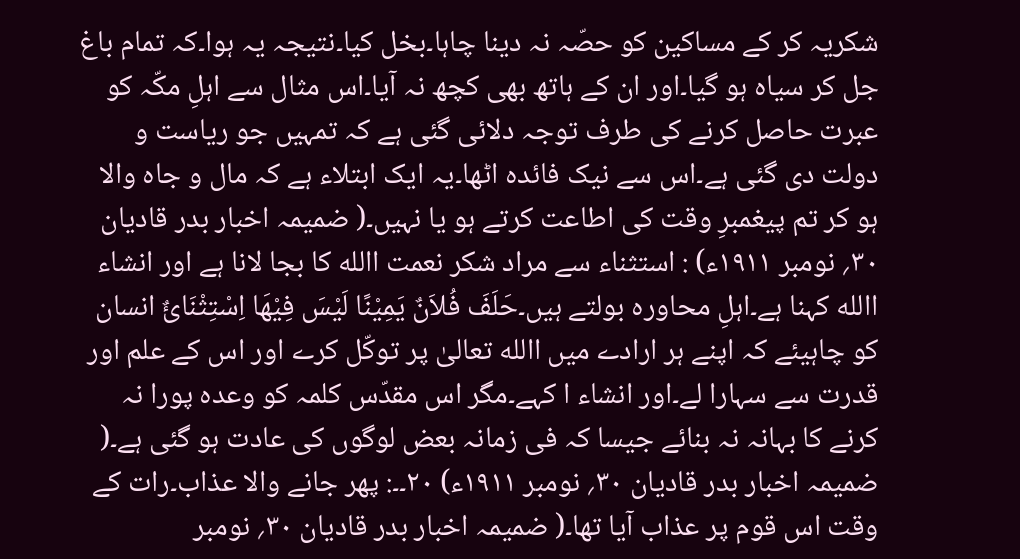شکریہ کر کے مساکین کو حصّہ نہ دینا چاہا۔بخل کیا۔نتیجہ یہ ہوا۔کہ تمام باغ جل کر سیاہ ہو گیا۔اور ان کے ہاتھ بھی کچھ نہ آیا۔اس مثال سے اہلِ مکّہ کو عبرت حاصل کرنے کی طرف توجہ دلائی گئی ہے کہ تمہیں جو ریاست و دولت دی گئی ہے۔اس سے نیک فائدہ اٹھا۔یہ ایک ابتلاء ہے کہ مال و جاہ والا ہو کر تم پیغمبرِ وقت کی اطاعت کرتے ہو یا نہیں۔( ضمیمہ اخبار بدر قادیان ۳۰؍ نومبر ۱۹۱۱ء) : استثناء سے مراد شکر نعمت االله کا بجا لانا ہے اور انشاء االله کہنا ہے۔اہلِ محاورہ بولتے ہیں۔حَلَفَ فُلاَنٌ یَمِیْنًا لَیْسَ فِیْھَا اِسْتِثْنَائٌ انسان کو چاہیئے کہ اپنے ہر ارادے میں االله تعالیٰ پر توکّل کرے اور اس کے علم اور قدرت سے سہارا لے۔اور انشاء ا کہے۔مگر اس مقدّس کلمہ کو وعدہ پورا نہ کرنے کا بہانہ نہ بنائے جیسا کہ فی زمانہ بعض لوگوں کی عادت ہو گئی ہے۔( ضمیمہ اخبار بدر قادیان ۳۰؍ نومبر ۱۹۱۱ء) ۲۰۔۔: پھر جانے والا عذاب۔رات کے وقت اس قوم پر عذاب آیا تھا۔( ضمیمہ اخبار بدر قادیان ۳۰؍ نومبر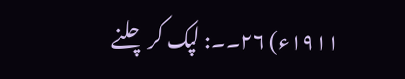۱۹۱۱ء) ۲۶۔۔: لپک کر چلنے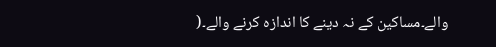والے۔مساکین کے نہ دینے کا اندازہ کرنے والے۔(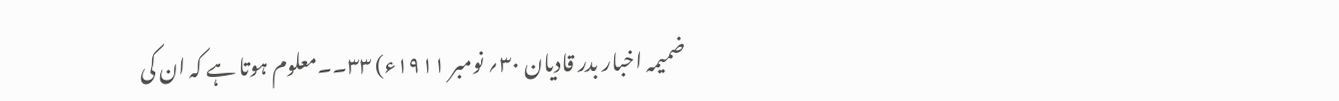ضمیمہ اخبار بدر قادیان ۳۰؍ نومبر ۱۹۱۱ء) ۳۳۔۔معلوم ہوتا ہے کہ ان کی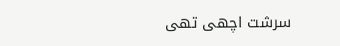سرشت اچھی تھی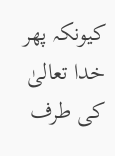کیونکہ پھر خدا تعالیٰ کی طرف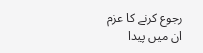رجوع کرنے کا عزم ان میں پیدا